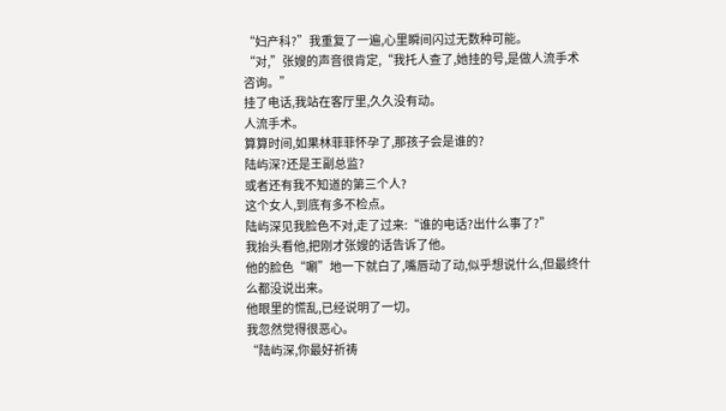“妇产科?”我重复了一遍,心里瞬间闪过无数种可能。
“对,”张嫂的声音很肯定,“我托人查了,她挂的号,是做人流手术咨询。”
挂了电话,我站在客厅里,久久没有动。
人流手术。
算算时间,如果林菲菲怀孕了,那孩子会是谁的?
陆屿深?还是王副总监?
或者还有我不知道的第三个人?
这个女人,到底有多不检点。
陆屿深见我脸色不对,走了过来:“谁的电话?出什么事了?”
我抬头看他,把刚才张嫂的话告诉了他。
他的脸色“唰”地一下就白了,嘴唇动了动,似乎想说什么,但最终什么都没说出来。
他眼里的慌乱,已经说明了一切。
我忽然觉得很恶心。
“陆屿深,你最好祈祷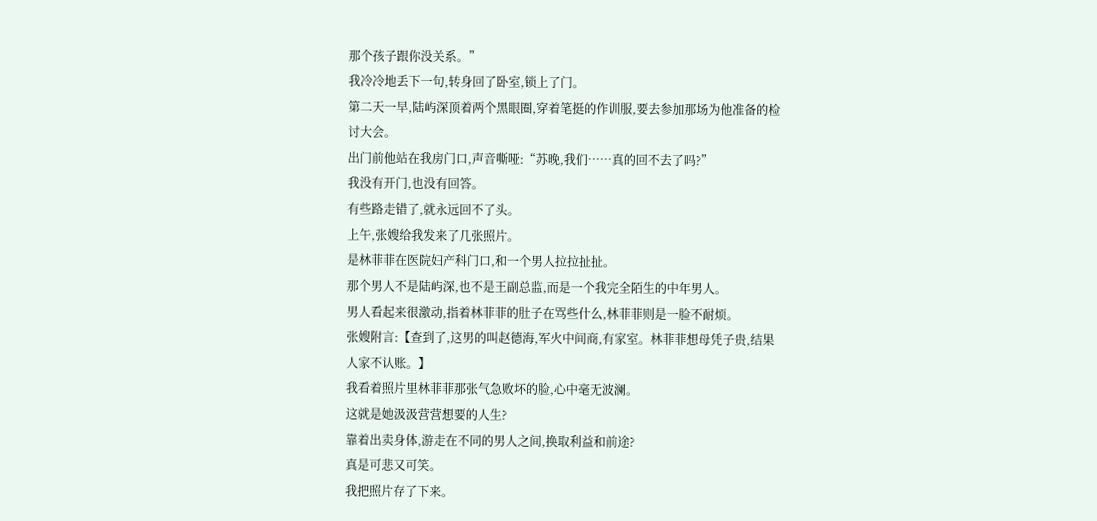那个孩子跟你没关系。”
我冷冷地丢下一句,转身回了卧室,锁上了门。
第二天一早,陆屿深顶着两个黑眼圈,穿着笔挺的作训服,要去参加那场为他准备的检讨大会。
出门前他站在我房门口,声音嘶哑:“苏晚,我们……真的回不去了吗?”
我没有开门,也没有回答。
有些路走错了,就永远回不了头。
上午,张嫂给我发来了几张照片。
是林菲菲在医院妇产科门口,和一个男人拉拉扯扯。
那个男人不是陆屿深,也不是王副总监,而是一个我完全陌生的中年男人。
男人看起来很激动,指着林菲菲的肚子在骂些什么,林菲菲则是一脸不耐烦。
张嫂附言:【查到了,这男的叫赵德海,军火中间商,有家室。林菲菲想母凭子贵,结果人家不认账。】
我看着照片里林菲菲那张气急败坏的脸,心中毫无波澜。
这就是她汲汲营营想要的人生?
靠着出卖身体,游走在不同的男人之间,换取利益和前途?
真是可悲又可笑。
我把照片存了下来。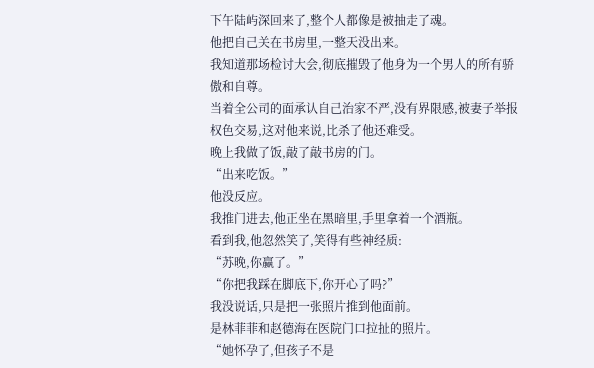下午陆屿深回来了,整个人都像是被抽走了魂。
他把自己关在书房里,一整天没出来。
我知道那场检讨大会,彻底摧毁了他身为一个男人的所有骄傲和自尊。
当着全公司的面承认自己治家不严,没有界限感,被妻子举报权色交易,这对他来说,比杀了他还难受。
晚上我做了饭,敲了敲书房的门。
“出来吃饭。”
他没反应。
我推门进去,他正坐在黑暗里,手里拿着一个酒瓶。
看到我,他忽然笑了,笑得有些神经质:
“苏晚,你赢了。”
“你把我踩在脚底下,你开心了吗?”
我没说话,只是把一张照片推到他面前。
是林菲菲和赵德海在医院门口拉扯的照片。
“她怀孕了,但孩子不是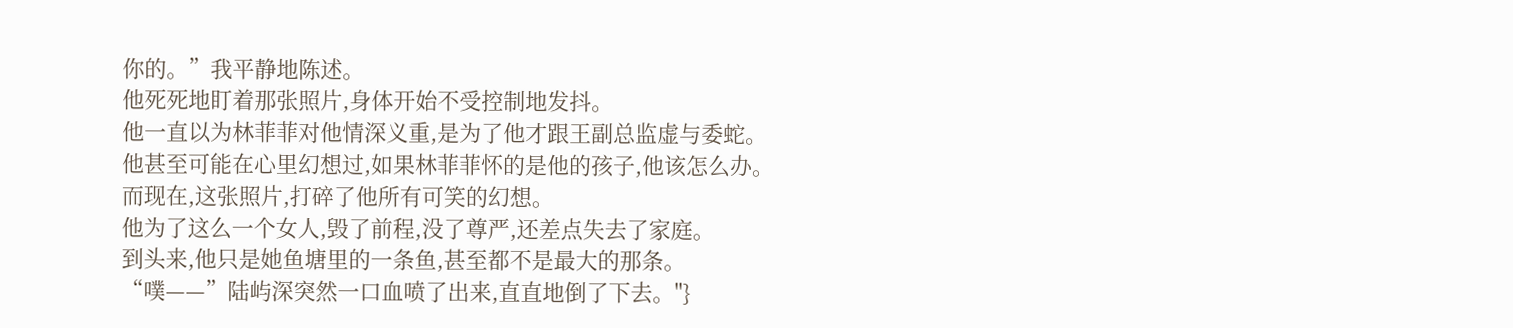你的。”我平静地陈述。
他死死地盯着那张照片,身体开始不受控制地发抖。
他一直以为林菲菲对他情深义重,是为了他才跟王副总监虚与委蛇。
他甚至可能在心里幻想过,如果林菲菲怀的是他的孩子,他该怎么办。
而现在,这张照片,打碎了他所有可笑的幻想。
他为了这么一个女人,毁了前程,没了尊严,还差点失去了家庭。
到头来,他只是她鱼塘里的一条鱼,甚至都不是最大的那条。
“噗——”陆屿深突然一口血喷了出来,直直地倒了下去。"}